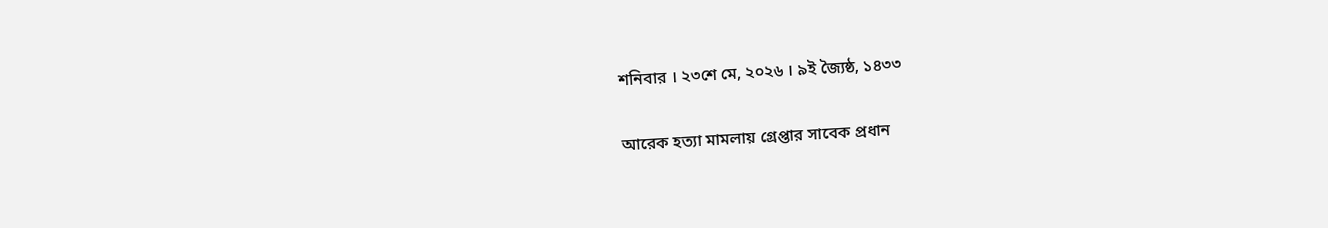শনিবার । ২৩শে মে, ২০২৬ । ৯ই জ্যৈষ্ঠ, ১৪৩৩

আরেক হত্যা মামলায় গ্রেপ্তার সাবেক প্রধান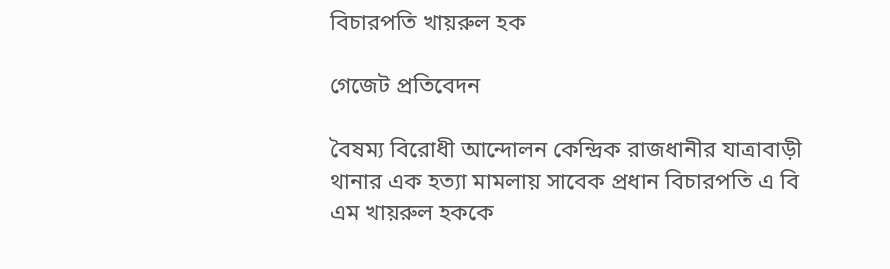বিচারপতি খায়রুল হক

গেজেট প্রতিবেদন

বৈষম্য বিরোধী আন্দোলন কেন্দ্রিক রাজধানীর যাত্রাবাড়ী থানার এক হত্যা মামলায় সাবেক প্রধান বিচারপতি এ বি এম খায়রুল হককে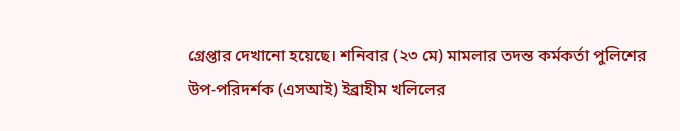গ্রেপ্তার দেখানো হয়েছে। শনিবার (২৩ মে) মামলার তদন্ত কর্মকর্তা পুলিশের উপ-পরিদর্শক (এসআই) ইব্রাহীম খলিলের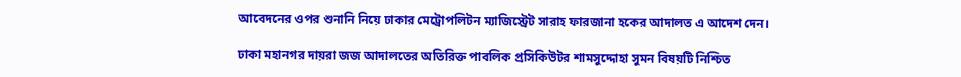আবেদনের ওপর শুনানি নিয়ে ঢাকার মেট্রোপলিটন ম্যাজিস্ট্রেট সারাহ ফারজানা হকের আদালত এ আদেশ দেন।

ঢাকা মহানগর দায়রা জজ আদালতের অতিরিক্ত পাবলিক প্রসিকিউটর শামসুদ্দোহা সুমন বিষয়টি নিশ্চিত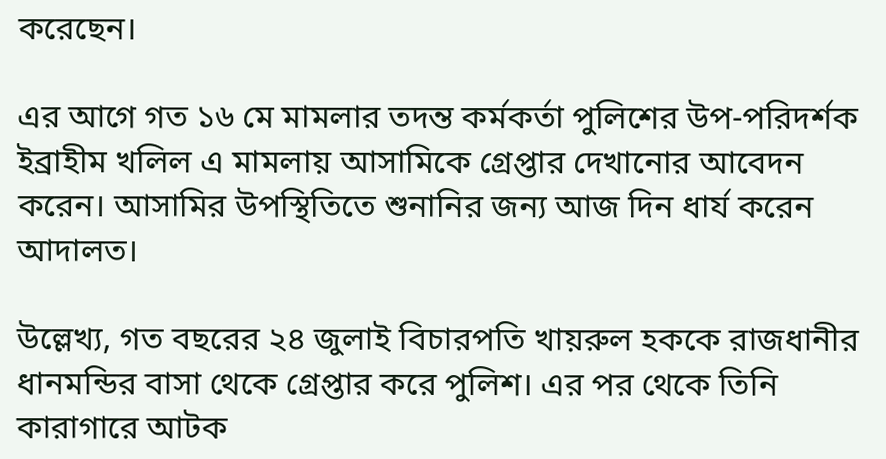করেছেন।

এর আগে গত ১৬ মে মামলার তদন্ত কর্মকর্তা পুলিশের উপ-পরিদর্শক ইব্রাহীম খলিল এ মামলায় আসামিকে গ্রেপ্তার দেখানোর আবেদন করেন। আসামির উপস্থিতিতে শুনানির জন্য আজ দিন ধার্য করেন আদালত।

উল্লেখ্য, গত বছরের ২৪ জুলাই বিচারপতি খায়রুল হককে রাজধানীর ধানমন্ডির বাসা থেকে গ্রেপ্তার করে পুলিশ। এর পর থেকে তিনি কারাগারে আটক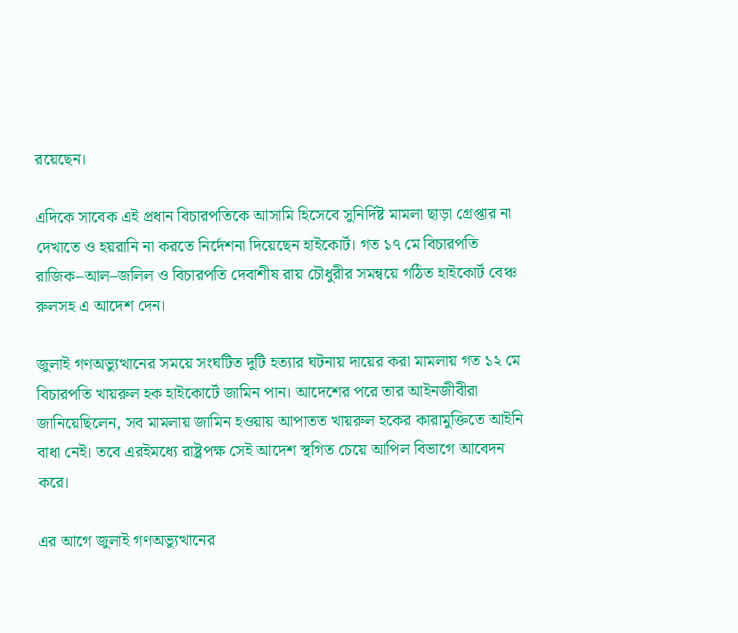রয়েছেন।

এদিকে সাবেক এই প্রধান বিচারপতিকে আসামি হিসেবে সুনির্দিষ্ট মামলা ছাড়া গ্রেপ্তার না দেখাতে ও হয়রানি না করতে নির্দেশনা দিয়েছেন হাইকোর্ট। গত ১৭ মে বিচারপতি রাজিক–আল–জলিল ও বিচারপতি দেবাশীষ রায় চৌধুরীর সমন্বয়ে গঠিত হাইকোর্ট বেঞ্চ রুলসহ এ আদেশ দেন।

জুলাই গণঅভ্যুত্থানের সময়ে সংঘটিত দুটি হত্যার ঘটনায় দায়ের করা মামলায় গত ১২ মে বিচারপতি খায়রুল হক হাইকোর্টে জামিন পান। আদেশের পরে তার আইনজীবীরা জানিয়েছিলেন, সব মামলায় জামিন হওয়ায় আপাতত খায়রুল হকের কারামুক্তিতে আইনি বাধা নেই। তবে এরইমধ্যে রাষ্ট্রপক্ষ সেই আদেশ স্থগিত চেয়ে আপিল বিভাগে আবেদন করে।

এর আগে জুলাই গণঅভ্যুত্থানের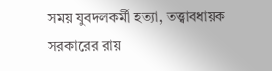সময় যুবদলকর্মী হত্যা, তত্ত্বাবধায়ক সরকারের রায়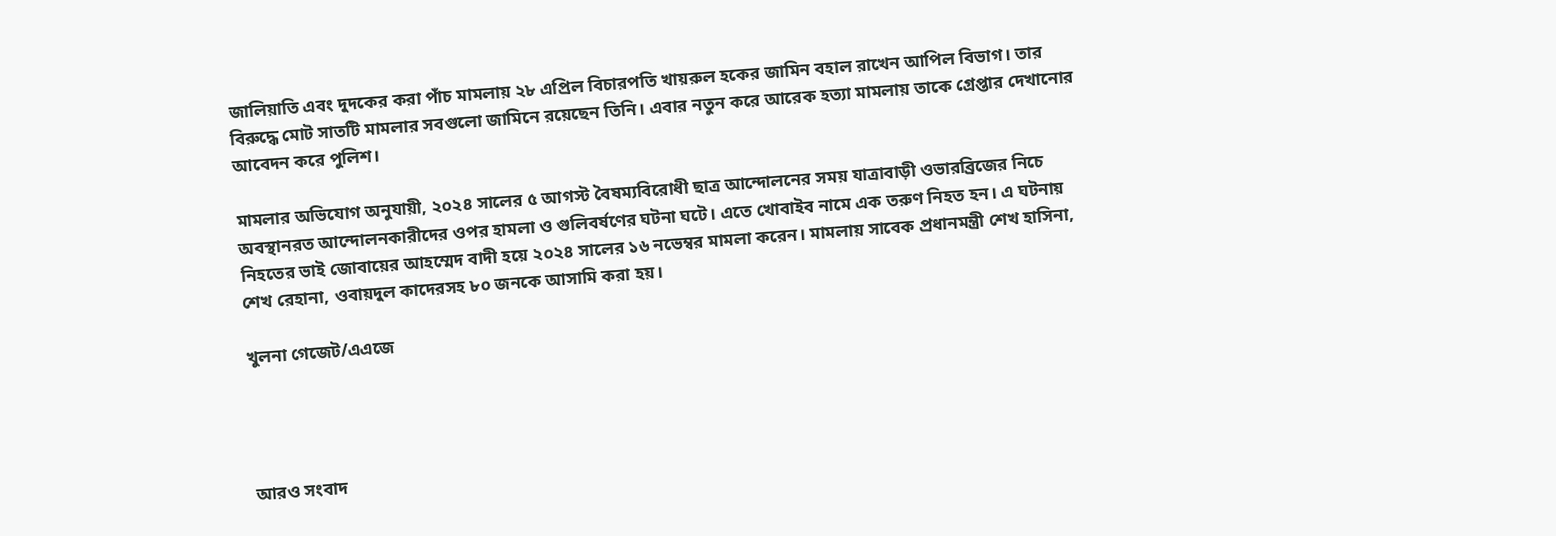জালিয়াতি এবং দুদকের করা পাঁচ মামলায় ২৮ এপ্রিল বিচারপতি খায়রুল হকের জামিন বহাল রাখেন আপিল বিভাগ। তার বিরুদ্ধে মোট সাতটি মামলার সবগুলো জামিনে রয়েছেন তিনি। এবার নতুন করে আরেক হত্যা মামলায় তাকে গ্রেপ্তার দেখানোর আবেদন করে পুলিশ।

মামলার অভিযোগ অনুযায়ী, ২০২৪ সালের ৫ আগস্ট বৈষম্যবিরোধী ছাত্র আন্দোলনের সময় যাত্রাবাড়ী ওভারব্রিজের নিচে অবস্থানরত আন্দোলনকারীদের ওপর হামলা ও গুলিবর্ষণের ঘটনা ঘটে। এতে খোবাইব নামে এক তরুণ নিহত হন। এ ঘটনায় নিহতের ভাই জোবায়ের আহম্মেদ বাদী হয়ে ২০২৪ সালের ১৬ নভেম্বর মামলা করেন। মামলায় সাবেক প্রধানমন্ত্রী শেখ হাসিনা, শেখ রেহানা, ওবায়দুল কাদেরসহ ৮০ জনকে আসামি করা হয়।

খুলনা গেজেট/এএজে




আরও সংবাদ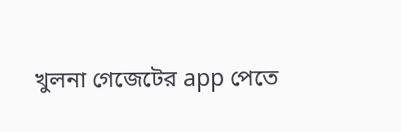খুলনা গেজেটের app পেতে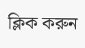ক্লিক করুন